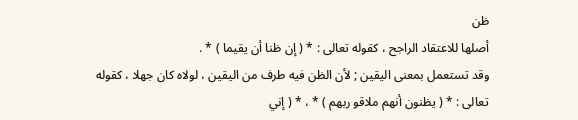ظن
أصلها للاعتقاد الراجح ، كقوله تعالى : * ( إن ظنا أن يقيما ) * .
وقد تستعمل بمعنى اليقين ; لأن الظن فيه طرف من اليقين ، لولاه كان جهلا ، كقوله
تعالى : * ( يظنون أنهم ملاقو ربهم ) * ، * ( إني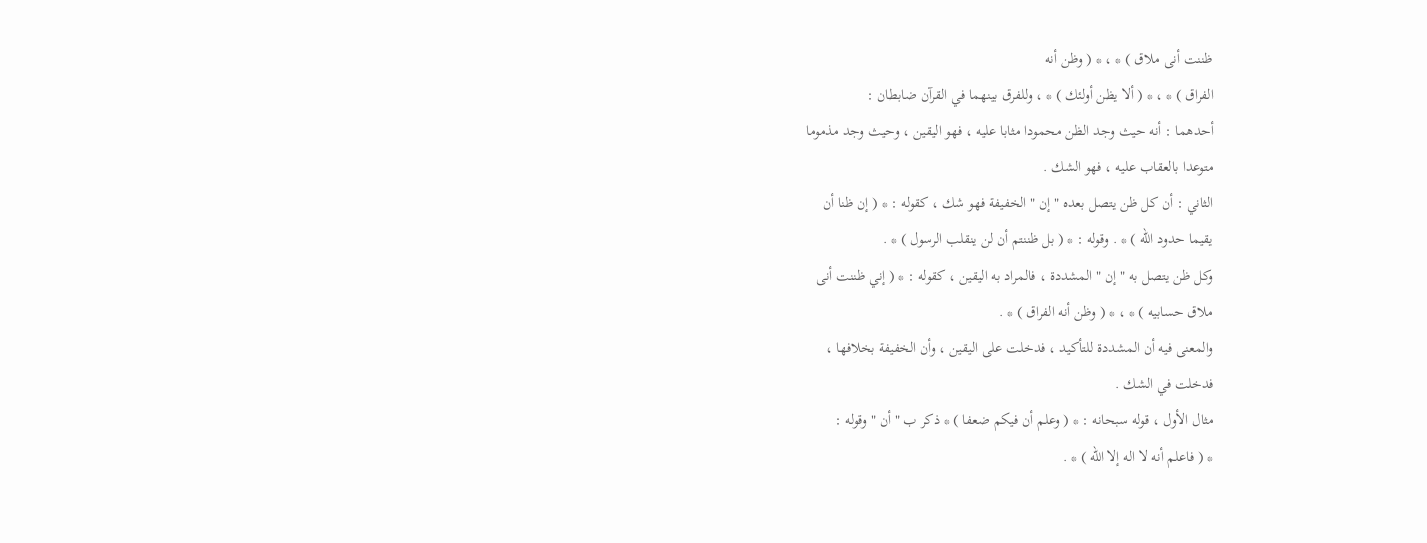ظننت أنى ملاق ) * ، * ( وظن أنه
الفراق ) * ، * ( ألا يظن أولئك ) * ، وللفرق بينهما في القرآن ضابطان :
أحدهما : أنه حيث وجد الظن محمودا مثابا عليه ، فهو اليقين ، وحيث وجد مذموما
متوعدا بالعقاب عليه ، فهو الشك .
الثاني : أن كل ظن يتصل بعده " إن " الخفيفة فهو شك ، كقوله : * ( إن ظنا أن
يقيما حدود الله ) * . وقوله : * ( بل ظننتم أن لن ينقلب الرسول ) * .
وكل ظن يتصل به " إن " المشددة ، فالمراد به اليقين ، كقوله : * ( إني ظننت أنى
ملاق حسابيه ) * ، * ( وظن أنه الفراق ) * .
والمعنى فيه أن المشددة للتأكيد ، فدخلت على اليقين ، وأن الخفيفة بخلافها ،
فدخلت في الشك .
مثال الأول ، قوله سبحانه : * ( وعلم أن فيكم ضعفا ) * ذكر ب " أن " وقوله :
* ( فاعلم أنه لا اله إلا الله ) * .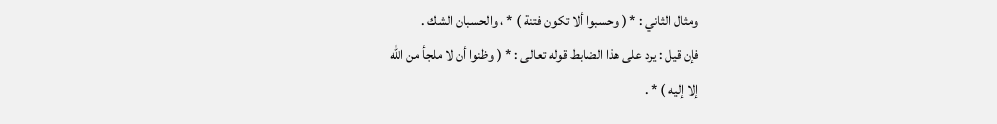ومثال الثاني : * ( وحسبوا ألا تكون فتنة ) * ، والحسبان الشك .
فإن قيل : يرد على هذا الضابط قوله تعالى : * ( وظنوا أن لا ملجأ من الله
إلا إليه ) * .